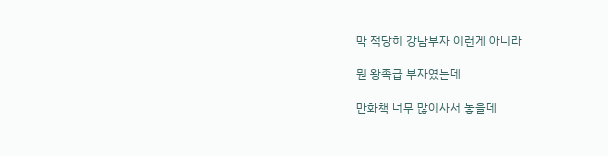막 적당히 강남부자 이런게 아니라

뭔 왕족급 부자였는데

만화책 너무 많이사서 놓을데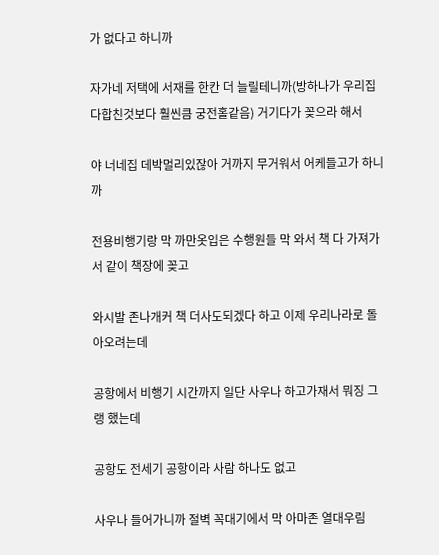가 없다고 하니까

자가네 저택에 서재를 한칸 더 늘릴테니까(방하나가 우리집 다합친것보다 훨씬큼 궁전홀같음) 거기다가 꽂으라 해서

야 너네집 데박멀리있잖아 거까지 무거워서 어케들고가 하니까

전용비행기랑 막 까만옷입은 수행원들 막 와서 책 다 가져가서 같이 책장에 꽂고

와시발 존나개커 책 더사도되겠다 하고 이제 우리나라로 돌아오려는데

공항에서 비행기 시간까지 일단 사우나 하고가재서 뭐징 그랭 했는데

공항도 전세기 공항이라 사람 하나도 없고

사우나 들어가니까 절벽 꼭대기에서 막 아마존 열대우림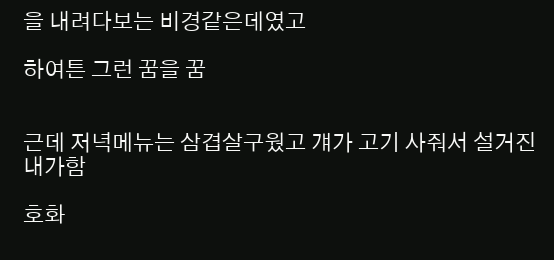을 내려다보는 비경같은데였고

하여튼 그런 꿈을 꿈


근데 저녁메뉴는 삼겹살구웠고 걔가 고기 사줘서 설거진 내가함

호화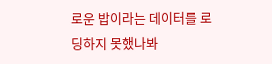로운 밥이라는 데이터를 로딩하지 못했나봐